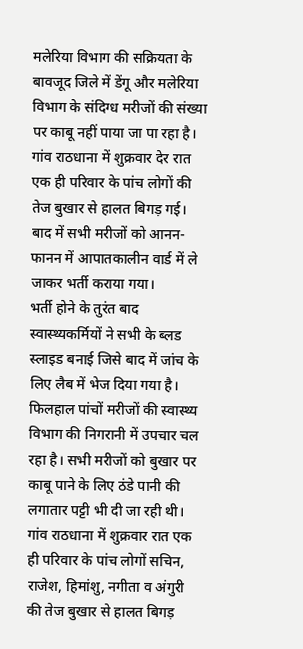मलेरिया विभाग की सक्रियता के बावजूद जिले में डेंगू और मलेरिया विभाग के संदिग्ध मरीजों की संख्या पर काबू नहीं पाया जा पा रहा है। गांव राठधाना में शुक्रवार देर रात एक ही परिवार के पांच लोगों की तेज बुखार से हालत बिगड़ गई। बाद में सभी मरीजों को आनन-फानन में आपातकालीन वार्ड में ले जाकर भर्ती कराया गया।
भर्ती होने के तुरंत बाद स्वास्थ्यकर्मियों ने सभी के ब्लड स्लाइड बनाई जिसे बाद में जांच के लिए लैब में भेज दिया गया है। फिलहाल पांचों मरीजों की स्वास्थ्य विभाग की निगरानी में उपचार चल रहा है। सभी मरीजों को बुखार पर काबू पाने के लिए ठंडे पानी की लगातार पट्टी भी दी जा रही थी।
गांव राठधाना में शुक्रवार रात एक ही परिवार के पांच लोगों सचिन, राजेश, हिमांशु, नगीता व अंगुरी की तेज बुखार से हालत बिगड़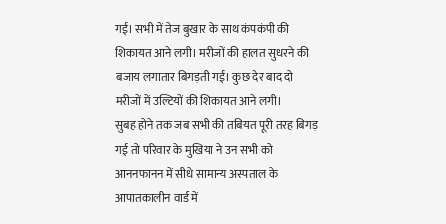गई। सभी में तेज बुखार के साथ कंपकंपी की शिकायत आने लगी। मरीजों की हालत सुधरने की बजाय लगातार बिगड़ती गई। कुछ देर बाद दो मरीजों में उल्टियों की शिकायत आने लगी।
सुबह होने तक जब सभी की तबियत पूरी तरह बिगड़ गई तो परिवार के मुखिया ने उन सभी को आननफानन में सीधे सामान्य अस्पताल के आपातकालीन वार्ड में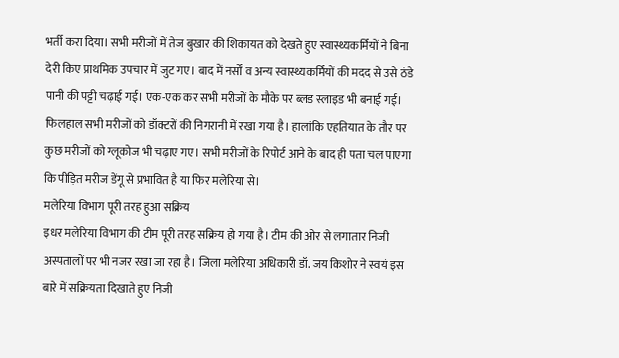भर्ती करा दिया। सभी मरीजों में तेज बुखार की शिकायत को देखते हुए स्वास्थ्यकर्मियों ने बिना देरी किए प्राथमिक उपचार में जुट गए। बाद में नर्सों व अन्य स्वास्थ्यकर्मियों की मदद से उसे ठंडे पानी की पट्टी चढ़ाई गई। एक-एक कर सभी मरीजों के मौके पर ब्लड स्लाइड भी बनाई गई।
फिलहाल सभी मरीजों को डॉक्टरों की निगरानी में रखा गया है। हालांकि एहतियात के तौर पर कुछ मरीजों को ग्लूकोज भी चढ़ाए गए। सभी मरीजों के रिपोर्ट आने के बाद ही पता चल पाएगा कि पीड़ित मरीज डेंगू से प्रभावित है या फिर मलेरिया से।
मलेरिया विभाग पूरी तरह हुआ सक्रिय
इधर मलेरिया विभाग की टीम पूरी तरह सक्रिय हो गया है। टीम की ओर से लगातार निजी अस्पतालों पर भी नजर रखा जा रहा है। जिला मलेरिया अधिकारी डॉ. जय किशोर ने स्वयं इस बारे में सक्रियता दिखाते हुए निजी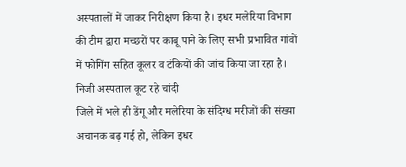अस्पतालों में जाकर निरीक्षण किया है। इधर मलेरिया विभाग की टीम द्वारा मच्छरों पर काबू पाने के लिए सभी प्रभावित गांवों में फोगिंग सहित कूलर व टंकियों की जांच किया जा रहा है।
निजी अस्पताल कूट रहे चांदी
जिले में भले ही डेंगू और मलेरिया के संदिग्ध मरीजों की संख्या अचानक बढ़ गई हो, लेकिन इधर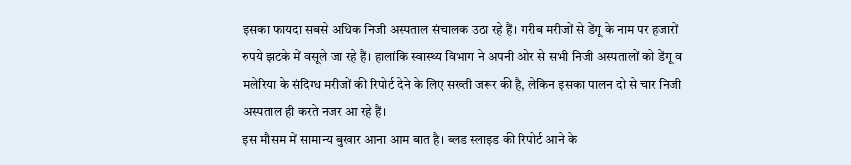इसका फायदा सबसे अधिक निजी अस्पताल संचालक उठा रहे हैं। गरीब मरीजों से डेंगू के नाम पर हजारों रुपये झटके में वसूले जा रहे हैं। हालांकि स्वास्थ्य विभाग ने अपनी ओर से सभी निजी अस्पतालों को डेंगू व मलेरिया के संदिग्ध मरीजों की रिपोर्ट देने के लिए सख्ती जरूर की है, लेकिन इसका पालन दो से चार निजी अस्पताल ही करते नजर आ रहे हैं।
इस मौसम में सामान्य बुखार आना आम बात है। ब्लड स्लाइड की रिपोर्ट आने के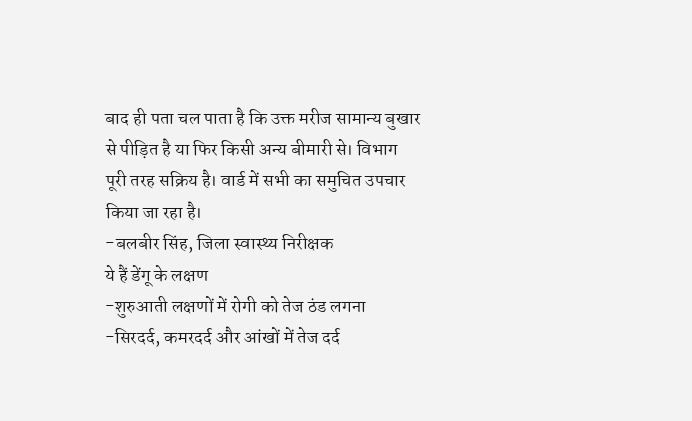बाद ही पता चल पाता है कि उक्त मरीज सामान्य बुखार से पीड़ित है या फिर किसी अन्य बीमारी से। विभाग पूरी तरह सक्रिय है। वार्ड में सभी का समुचित उपचार किया जा रहा है।
-बलबीर सिंह, जिला स्वास्थ्य निरीक्षक
ये हैं डेंगू के लक्षण
-शुरुआती लक्षणों में रोगी को तेज ठंड लगना
-सिरदर्द, कमरदर्द और आंखों में तेज दर्द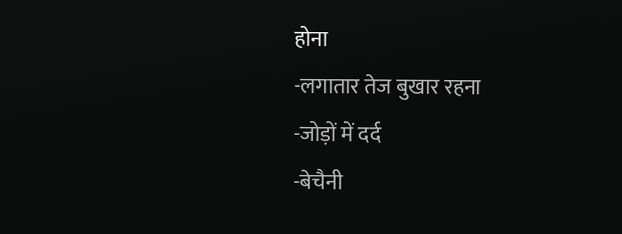होना
-लगातार तेज बुखार रहना
-जोड़ों में दर्द
-बेचैनी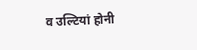व उल्टियां होनी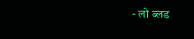- लो ब्लड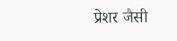प्रेशर जैसी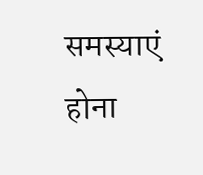समस्याएं होना